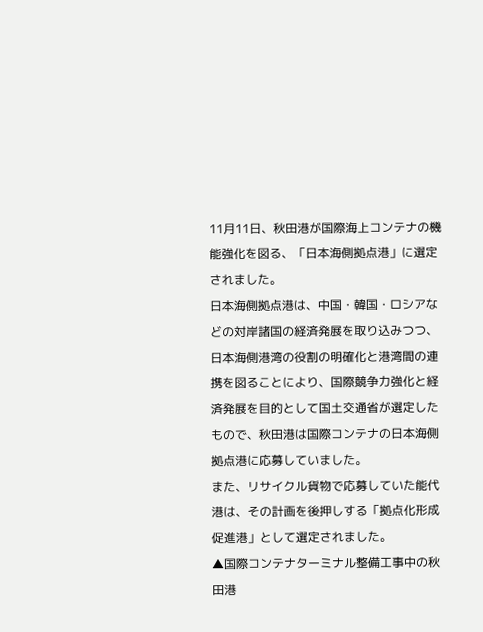11月11日、秋田港が国際海上コンテナの機能強化を図る、「日本海側拠点港」に選定されました。
日本海側拠点港は、中国・韓国・ロシアなどの対岸諸国の経済発展を取り込みつつ、日本海側港湾の役割の明確化と港湾間の連携を図ることにより、国際競争力強化と経済発展を目的として国土交通省が選定したもので、秋田港は国際コンテナの日本海側拠点港に応募していました。
また、リサイクル貨物で応募していた能代港は、その計画を後押しする「拠点化形成促進港」として選定されました。
▲国際コンテナターミナル整備工事中の秋田港